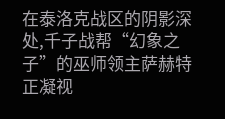在泰洛克战区的阴影深处,千子战帮“幻象之子”的巫师领主萨赫特正凝视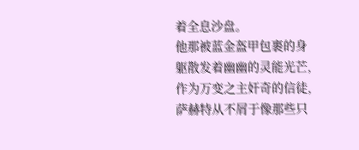着全息沙盘。
他那被蓝金盔甲包裹的身躯散发着幽幽的灵能光芒,作为万变之主奸奇的信徒,萨赫特从不屑于像那些只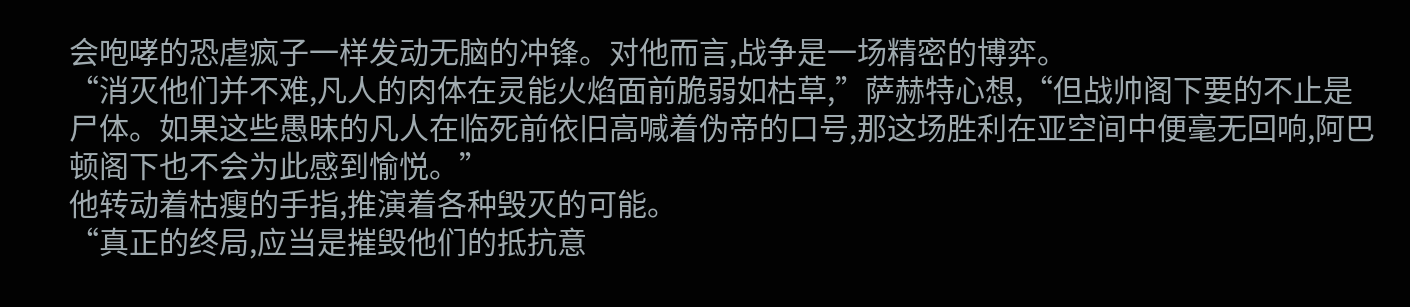会咆哮的恐虐疯子一样发动无脑的冲锋。对他而言,战争是一场精密的博弈。
“消灭他们并不难,凡人的肉体在灵能火焰面前脆弱如枯草,”萨赫特心想,“但战帅阁下要的不止是尸体。如果这些愚昧的凡人在临死前依旧高喊着伪帝的口号,那这场胜利在亚空间中便毫无回响,阿巴顿阁下也不会为此感到愉悦。”
他转动着枯瘦的手指,推演着各种毁灭的可能。
“真正的终局,应当是摧毁他们的抵抗意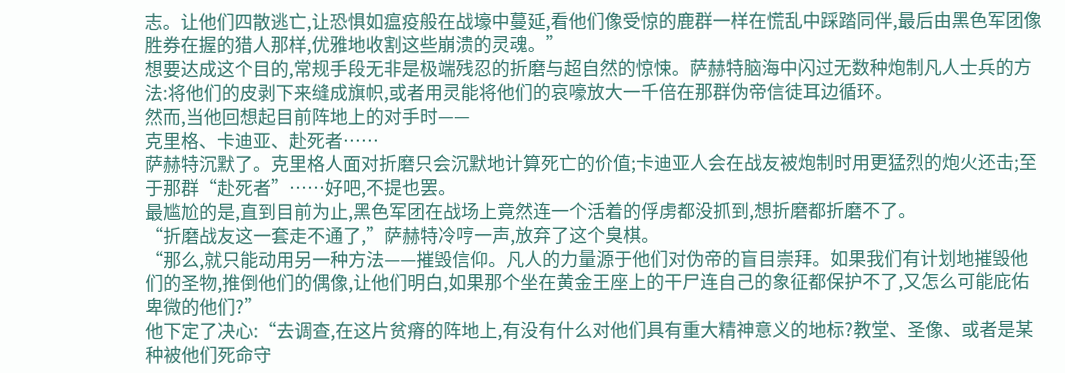志。让他们四散逃亡,让恐惧如瘟疫般在战壕中蔓延,看他们像受惊的鹿群一样在慌乱中踩踏同伴,最后由黑色军团像胜券在握的猎人那样,优雅地收割这些崩溃的灵魂。”
想要达成这个目的,常规手段无非是极端残忍的折磨与超自然的惊悚。萨赫特脑海中闪过无数种炮制凡人士兵的方法:将他们的皮剥下来缝成旗帜,或者用灵能将他们的哀嚎放大一千倍在那群伪帝信徒耳边循环。
然而,当他回想起目前阵地上的对手时——
克里格、卡迪亚、赴死者……
萨赫特沉默了。克里格人面对折磨只会沉默地计算死亡的价值;卡迪亚人会在战友被炮制时用更猛烈的炮火还击;至于那群“赴死者”……好吧,不提也罢。
最尴尬的是,直到目前为止,黑色军团在战场上竟然连一个活着的俘虏都没抓到,想折磨都折磨不了。
“折磨战友这一套走不通了,”萨赫特冷哼一声,放弃了这个臭棋。
“那么,就只能动用另一种方法——摧毁信仰。凡人的力量源于他们对伪帝的盲目崇拜。如果我们有计划地摧毁他们的圣物,推倒他们的偶像,让他们明白,如果那个坐在黄金王座上的干尸连自己的象征都保护不了,又怎么可能庇佑卑微的他们?”
他下定了决心:“去调查,在这片贫瘠的阵地上,有没有什么对他们具有重大精神意义的地标?教堂、圣像、或者是某种被他们死命守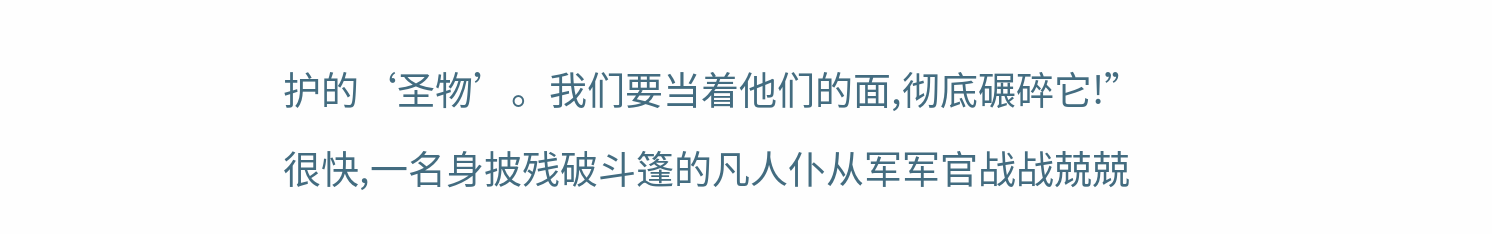护的‘圣物’。我们要当着他们的面,彻底碾碎它!”
很快,一名身披残破斗篷的凡人仆从军军官战战兢兢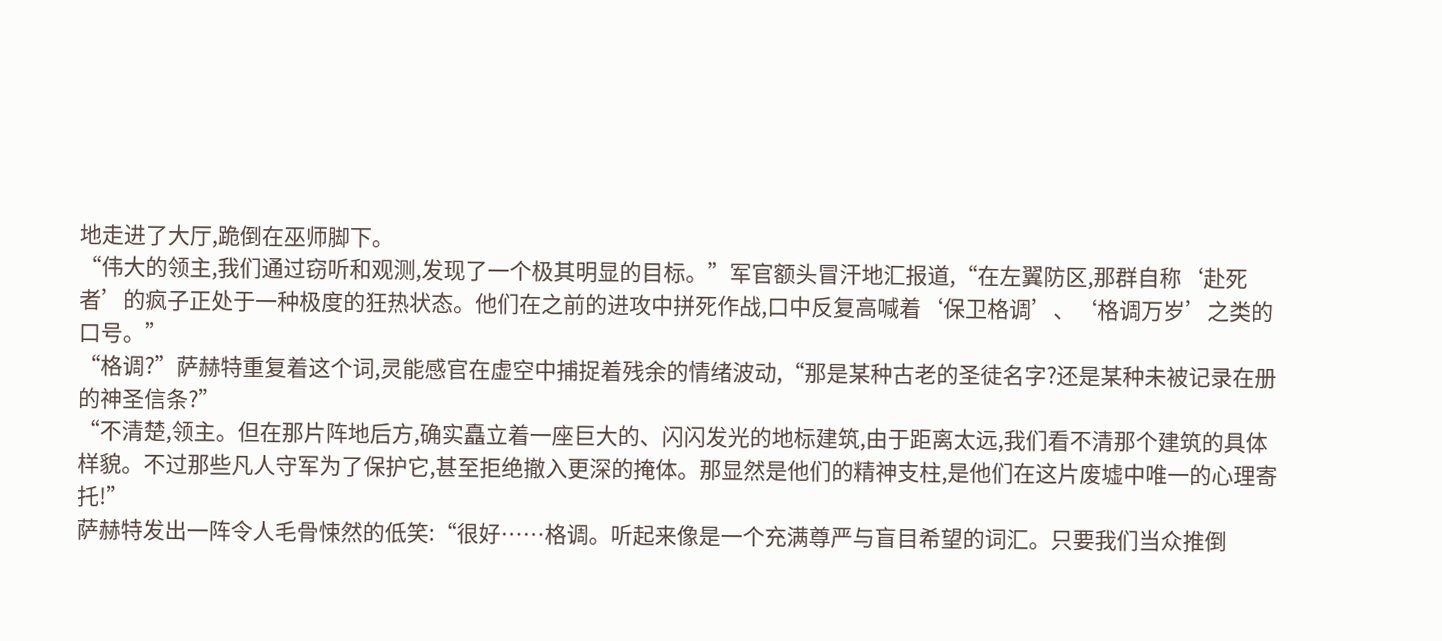地走进了大厅,跪倒在巫师脚下。
“伟大的领主,我们通过窃听和观测,发现了一个极其明显的目标。”军官额头冒汗地汇报道,“在左翼防区,那群自称‘赴死者’的疯子正处于一种极度的狂热状态。他们在之前的进攻中拼死作战,口中反复高喊着‘保卫格调’、‘格调万岁’之类的口号。”
“格调?”萨赫特重复着这个词,灵能感官在虚空中捕捉着残余的情绪波动,“那是某种古老的圣徒名字?还是某种未被记录在册的神圣信条?”
“不清楚,领主。但在那片阵地后方,确实矗立着一座巨大的、闪闪发光的地标建筑,由于距离太远,我们看不清那个建筑的具体样貌。不过那些凡人守军为了保护它,甚至拒绝撤入更深的掩体。那显然是他们的精神支柱,是他们在这片废墟中唯一的心理寄托!”
萨赫特发出一阵令人毛骨悚然的低笑:“很好……格调。听起来像是一个充满尊严与盲目希望的词汇。只要我们当众推倒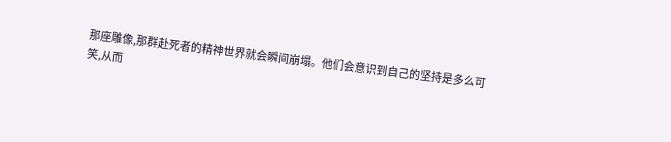那座雕像,那群赴死者的精神世界就会瞬间崩塌。他们会意识到自己的坚持是多么可笑,从而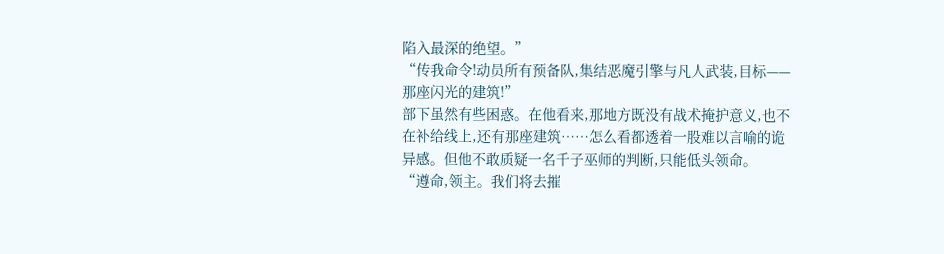陷入最深的绝望。”
“传我命令!动员所有预备队,集结恶魔引擎与凡人武装,目标——那座闪光的建筑!”
部下虽然有些困惑。在他看来,那地方既没有战术掩护意义,也不在补给线上,还有那座建筑……怎么看都透着一股难以言喻的诡异感。但他不敢质疑一名千子巫师的判断,只能低头领命。
“遵命,领主。我们将去摧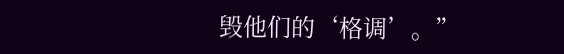毁他们的‘格调’。”